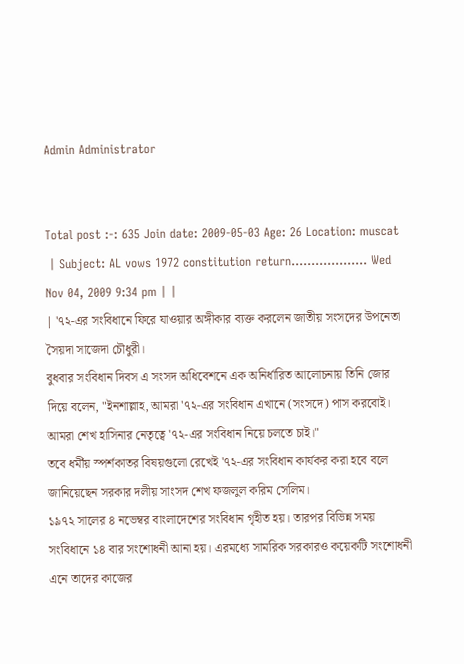Admin Administrator


Total post :-: 635 Join date: 2009-05-03 Age: 26 Location: muscat
 | Subject: AL vows 1972 constitution return................... Wed Nov 04, 2009 9:34 pm | |
| '৭২-এর সংবিধানে ফিরে যাওয়ার অঙ্গীকার ব্যক্ত করলেন জাতীয় সংসদের উপনেতা সৈয়দা সাজেদা চৌধুরী।
বুধবার সংবিধান দিবস এ সংসদ অধিবেশনে এক অনির্ধারিত আলোচনায় তিনি জোর দিয়ে বলেন, "ইনশাল্লাহ, আমরা '৭২-এর সংবিধান এখানে (সংসদে) পাস করবোই। আমরা শেখ হাসিনার নেতৃত্বে '৭২-এর সংবিধান নিয়ে চলতে চাই।"
তবে ধর্মীয় স্পর্শকাতর বিষয়গুলো রেখেই '৭২-এর সংবিধান কার্যকর করা হবে বলে জানিয়েছেন সরকার দলীয় সাংসদ শেখ ফজলুল করিম সেলিম।
১৯৭২ সালের ৪ নভেম্বর বাংলাদেশের সংবিধান গৃহীত হয়। তারপর বিভিন্ন সময় সংবিধানে ১৪ বার সংশোধনী আনা হয়। এরমধ্যে সামরিক সরকারও কয়েকটি সংশোধনী এনে তাদের কাজের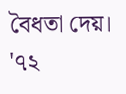বৈধতা দেয়।
'৭২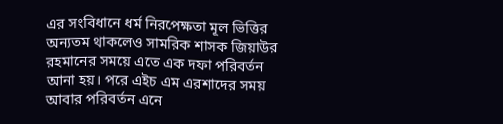এর সংবিধানে ধর্ম নিরপেক্ষতা মূল ভিত্তির অন্যতম থাকলেও সামরিক শাসক জিয়াউর রহমানের সময়ে এতে এক দফা পরিবর্তন আনা হয়। পরে এইচ এম এরশাদের সময় আবার পরিবর্তন এনে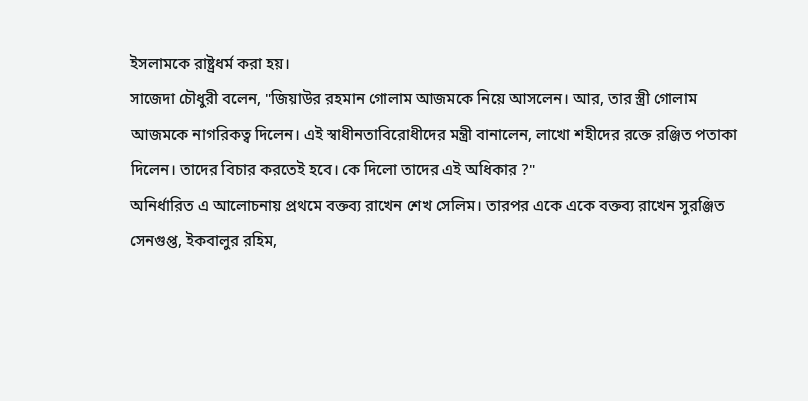ইসলামকে রাষ্ট্রধর্ম করা হয়।
সাজেদা চৌধুরী বলেন, "জিয়াউর রহমান গোলাম আজমকে নিয়ে আসলেন। আর, তার স্ত্রী গোলাম আজমকে নাগরিকত্ব দিলেন। এই স্বাধীনতাবিরোধীদের মন্ত্রী বানালেন, লাখো শহীদের রক্তে রঞ্জিত পতাকা দিলেন। তাদের বিচার করতেই হবে। কে দিলো তাদের এই অধিকার ?"
অনির্ধারিত এ আলোচনায় প্রথমে বক্তব্য রাখেন শেখ সেলিম। তারপর একে একে বক্তব্য রাখেন সুরঞ্জিত সেনগুপ্ত, ইকবালুর রহিম,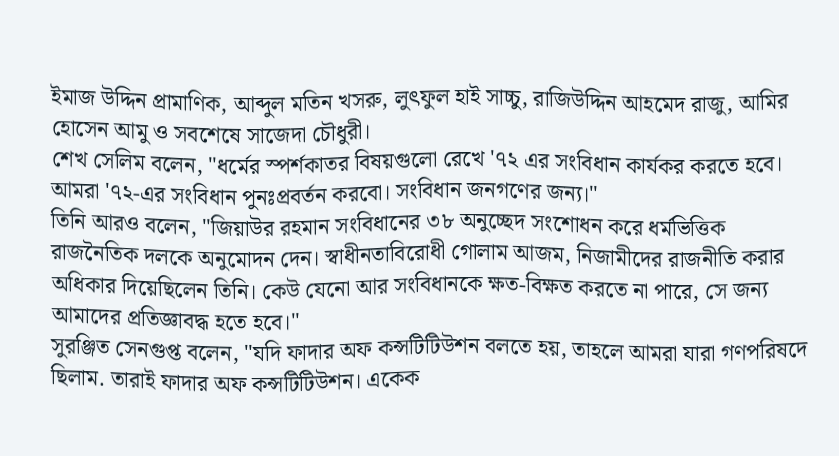ইমাজ উদ্দিন প্রামাণিক, আব্দুল মতিন খসরু, লুৎফুল হাই সাচ্চু, রাজিউদ্দিন আহমেদ রাজু, আমির হোসেন আমু ও সবশেষে সাজেদা চৌধুরী।
শেখ সেলিম বলেন, "ধর্মের স্পর্শকাতর বিষয়গুলো রেখে '৭২ এর সংবিধান কার্যকর করতে হবে। আমরা '৭২-এর সংবিধান পুনঃপ্রবর্তন করবো। সংবিধান জনগণের জন্য।"
তিনি আরও বলেন, "জিয়াউর রহমান সংবিধানের ৩৮ অনুচ্ছেদ সংশোধন করে ধর্মভিত্তিক রাজনৈতিক দলকে অনুমোদন দেন। স্বাধীনতাবিরোধী গোলাম আজম, নিজামীদের রাজনীতি করার অধিকার দিয়েছিলেন তিনি। কেউ যেনো আর সংবিধানকে ক্ষত-বিক্ষত করতে না পারে, সে জন্য আমাদের প্রতিজ্ঞাবদ্ধ হতে হবে।"
সুরঞ্জিত সেনগুপ্ত বলেন, "যদি ফাদার অফ কন্সটিটিউশন বলতে হয়, তাহলে আমরা যারা গণপরিষদে ছিলাম. তারাই ফাদার অফ কন্সটিটিউশন। একেক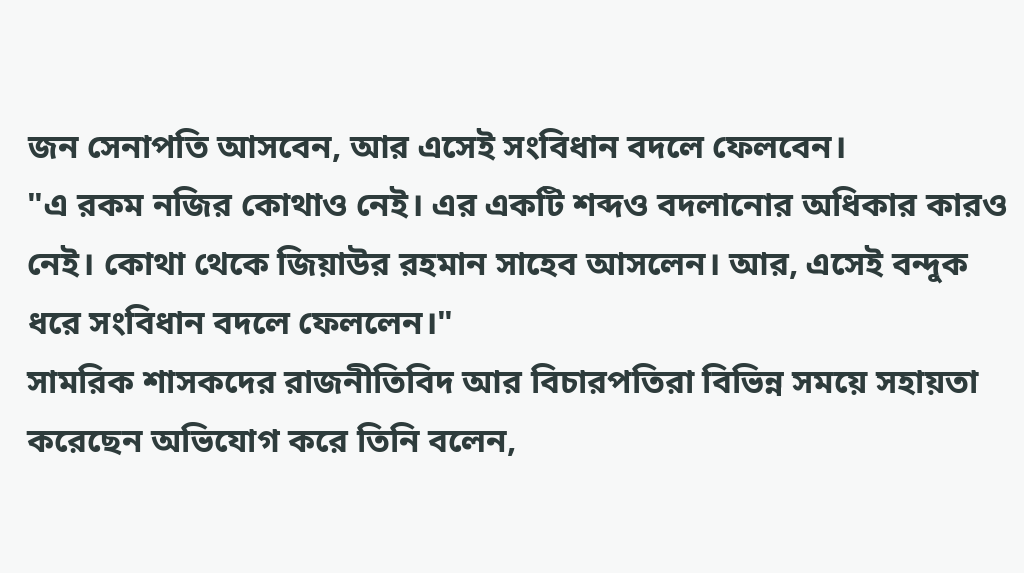জন সেনাপতি আসবেন, আর এসেই সংবিধান বদলে ফেলবেন।
"এ রকম নজির কোথাও নেই। এর একটি শব্দও বদলানোর অধিকার কারও নেই। কোথা থেকে জিয়াউর রহমান সাহেব আসলেন। আর, এসেই বন্দুক ধরে সংবিধান বদলে ফেললেন।"
সামরিক শাসকদের রাজনীতিবিদ আর বিচারপতিরা বিভিন্ন সময়ে সহায়তা করেছেন অভিযোগ করে তিনি বলেন,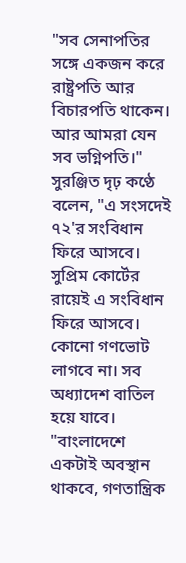"সব সেনাপতির সঙ্গে একজন করে রাষ্ট্রপতি আর বিচারপতি থাকেন। আর আমরা যেন সব ভগ্নিপতি।"
সুরঞ্জিত দৃঢ় কণ্ঠে বলেন, "এ সংসদেই ৭২'র সংবিধান ফিরে আসবে। সুপ্রিম কোর্টের রায়েই এ সংবিধান ফিরে আসবে। কোনো গণভোট লাগবে না। সব অধ্যাদেশ বাতিল হয়ে যাবে।
"বাংলাদেশে একটাই অবস্থান থাকবে, গণতান্ত্রিক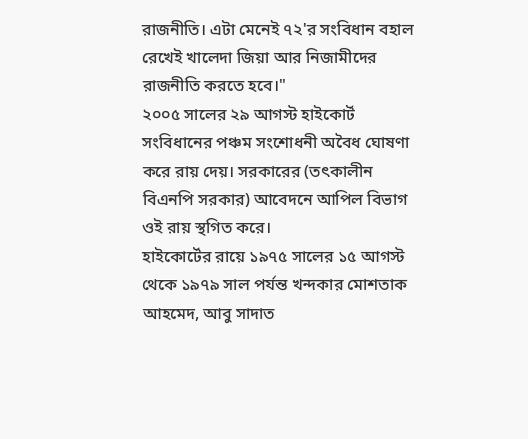রাজনীতি। এটা মেনেই ৭২'র সংবিধান বহাল রেখেই খালেদা জিয়া আর নিজামীদের রাজনীতি করতে হবে।"
২০০৫ সালের ২৯ আগস্ট হাইকোর্ট সংবিধানের পঞ্চম সংশোধনী অবৈধ ঘোষণা করে রায় দেয়। সরকারের (তৎকালীন বিএনপি সরকার) আবেদনে আপিল বিভাগ ওই রায় স্থগিত করে।
হাইকোর্টের রায়ে ১৯৭৫ সালের ১৫ আগস্ট থেকে ১৯৭৯ সাল পর্যন্ত খন্দকার মোশতাক আহমেদ, আবু সাদাত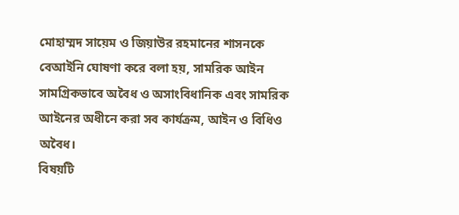মোহাম্মদ সায়েম ও জিয়াউর রহমানের শাসনকে বেআইনি ঘোষণা করে বলা হয়, সামরিক আইন সামগ্রিকভাবে অবৈধ ও অসাংবিধানিক এবং সামরিক আইনের অধীনে করা সব কার্যক্রম, আইন ও বিধিও অবৈধ।
বিষয়টি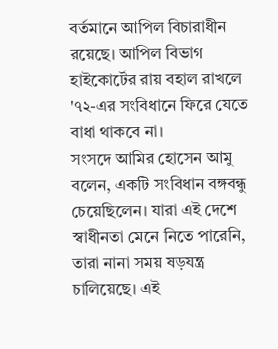বর্তমানে আপিল বিচারাধীন রয়েছে। আপিল বিভাগ হাইকোর্টের রায় বহাল রাখলে '৭২-এর সংবিধানে ফিরে যেতে বাধা থাকবে না।
সংসদে আমির হোসেন আমু বলেন, একটি সংবিধান বঙ্গবন্ধু চেয়েছিলেন। যারা এই দেশে স্বাধীনতা মেনে নিতে পারেনি, তারা নানা সময় ষড়যন্ত্র চালিয়েছে। এই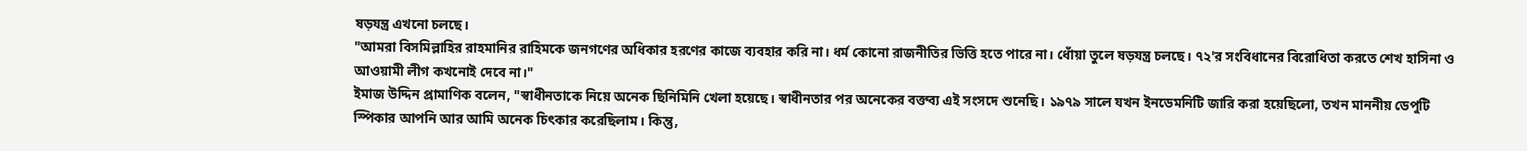ষড়যন্ত্র এখনো চলছে।
"আমরা বিসমিল্লাহির রাহমানির রাহিমকে জনগণের অধিকার হরণের কাজে ব্যবহার করি না। ধর্ম কোনো রাজনীতির ভিত্তি হতে পারে না। ধোঁয়া তুলে ষড়যন্ত্র চলছে। ৭২'র সংবিধানের বিরোধিতা করতে শেখ হাসিনা ও আওয়ামী লীগ কখনোই দেবে না।"
ইমাজ উদ্দিন প্রামাণিক বলেন, "স্বাধীনতাকে নিয়ে অনেক ছিনিমিনি খেলা হয়েছে। স্বাধীনতার পর অনেকের বক্তব্য এই সংসদে শুনেছি। ১৯৭৯ সালে যখন ইনডেমনিটি জারি করা হয়েছিলো, তখন মাননীয় ডেপুটি স্পিকার আপনি আর আমি অনেক চিৎকার করেছিলাম। কিন্তু,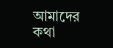আমাদের কথা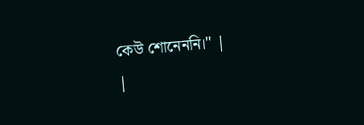কেউ শোনেননি।" |
|